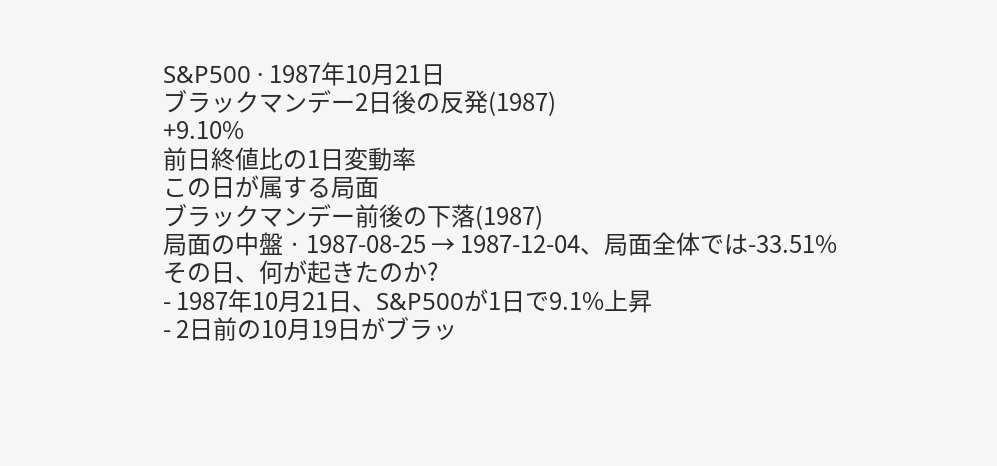S&P500 · 1987年10月21日
ブラックマンデー2日後の反発(1987)
+9.10%
前日終値比の1日変動率
この日が属する局面
ブラックマンデー前後の下落(1987)
局面の中盤 · 1987-08-25 → 1987-12-04、局面全体では-33.51%
その日、何が起きたのか?
- 1987年10月21日、S&P500が1日で9.1%上昇
- 2日前の10月19日がブラッ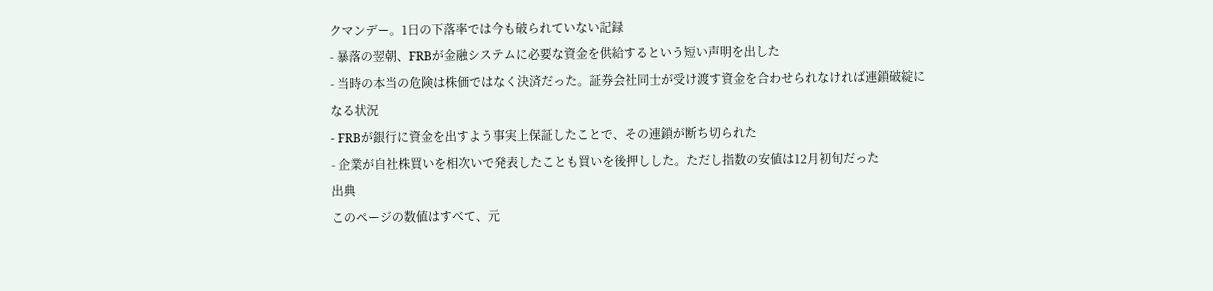クマンデー。1日の下落率では今も破られていない記録
- 暴落の翌朝、FRBが金融システムに必要な資金を供給するという短い声明を出した
- 当時の本当の危険は株価ではなく決済だった。証券会社同士が受け渡す資金を合わせられなければ連鎖破綻になる状況
- FRBが銀行に資金を出すよう事実上保証したことで、その連鎖が断ち切られた
- 企業が自社株買いを相次いで発表したことも買いを後押しした。ただし指数の安値は12月初旬だった
出典
このページの数値はすべて、元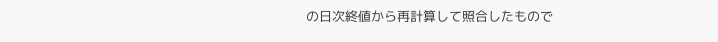の日次終値から再計算して照合したもので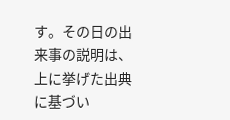す。その日の出来事の説明は、上に挙げた出典に基づい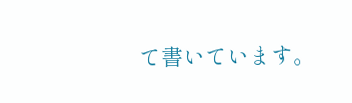て書いています。